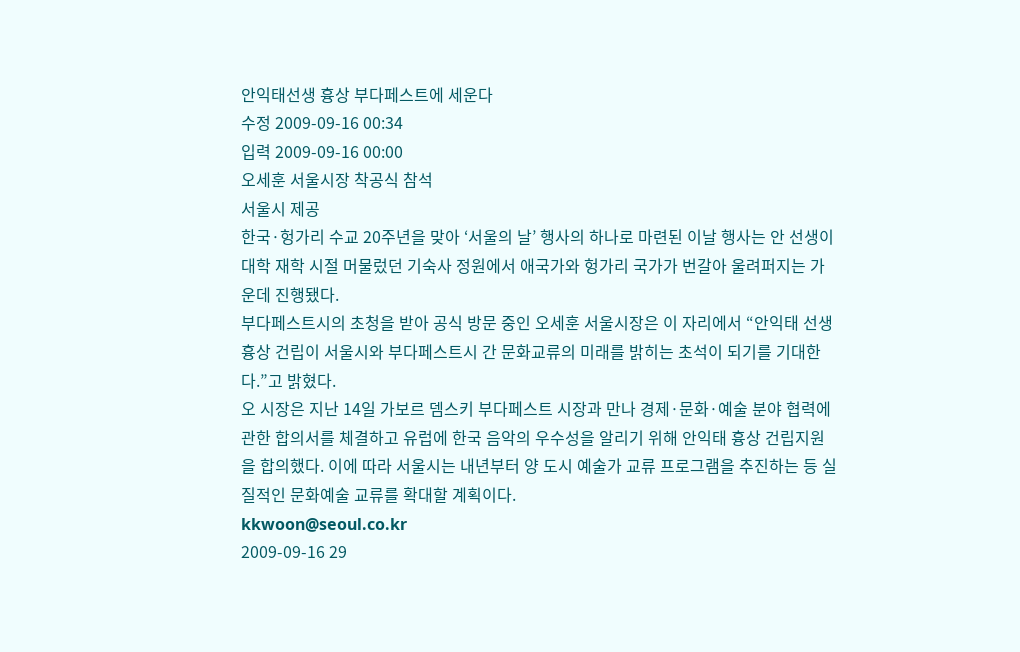안익태선생 흉상 부다페스트에 세운다
수정 2009-09-16 00:34
입력 2009-09-16 00:00
오세훈 서울시장 착공식 참석
서울시 제공
한국·헝가리 수교 20주년을 맞아 ‘서울의 날’ 행사의 하나로 마련된 이날 행사는 안 선생이 대학 재학 시절 머물렀던 기숙사 정원에서 애국가와 헝가리 국가가 번갈아 울려퍼지는 가운데 진행됐다.
부다페스트시의 초청을 받아 공식 방문 중인 오세훈 서울시장은 이 자리에서 “안익태 선생 흉상 건립이 서울시와 부다페스트시 간 문화교류의 미래를 밝히는 초석이 되기를 기대한다.”고 밝혔다.
오 시장은 지난 14일 가보르 뎀스키 부다페스트 시장과 만나 경제·문화·예술 분야 협력에 관한 합의서를 체결하고 유럽에 한국 음악의 우수성을 알리기 위해 안익태 흉상 건립지원을 합의했다. 이에 따라 서울시는 내년부터 양 도시 예술가 교류 프로그램을 추진하는 등 실질적인 문화예술 교류를 확대할 계획이다.
kkwoon@seoul.co.kr
2009-09-16 29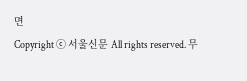면
Copyright ⓒ 서울신문 All rights reserved. 무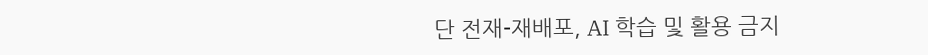단 전재-재배포, AI 학습 및 활용 금지